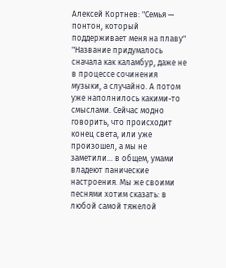Алексей Кортнев: "Семья — понтон, который поддерживает меня на плаву"
"Название придумалось сначала как каламбур, даже не в процессе сочинения музыки, а случайно. А потом уже наполнилось какими-то смыслами. Сейчас модно говорить, что происходит конец света, или уже произошел, а мы не заметили… в общем, умами владеют панические настроения. Мы же своими песнями хотим сказать: в любой самой тяжелой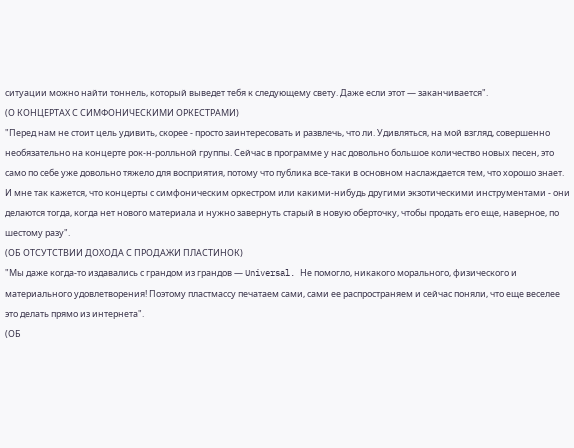ситуации можно найти тоннель, который выведет тебя к следующему свету. Даже если этот — заканчивается".
(О КОНЦЕРТАХ С СИМФОНИЧЕСКИМИ ОРКЕСТРАМИ)
"Перед нам не стоит цель удивить, скорее - просто заинтересовать и развлечь, что ли. Удивляться, на мой взгляд, совершенно необязательно на концерте рок-н-ролльной группы. Сейчас в программе у нас довольно большое количество новых песен, это само по себе уже довольно тяжело для восприятия, потому что публика все-таки в основном наслаждается тем, что хорошо знает.
И мне так кажется, что концерты с симфоническим оркестром или какими-нибудь другими экзотическими инструментами - они делаются тогда, когда нет нового материала и нужно завернуть старый в новую оберточку, чтобы продать его еще, наверное, по шестому разу".
(ОБ ОТСУТСТВИИ ДОХОДА С ПРОДАЖИ ПЛАСТИНОК)
"Мы даже когда-то издавались с грандом из грандов — Universal. Не помогло, никакого морального, физического и материального удовлетворения! Поэтому пластмассу печатаем сами, сами ее распространяем и сейчас поняли, что еще веселее это делать прямо из интернета".
(ОБ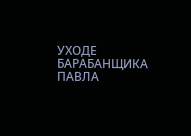УХОДЕ БАРАБАНЩИКА ПАВЛА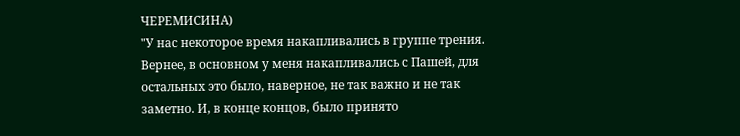ЧЕРЕМИСИНА)
"У нас некоторое время накапливались в группе трения. Вернее, в основном у меня накапливались с Пашей, для остальных это было, наверное, не так важно и не так заметно. И, в конце концов, было принято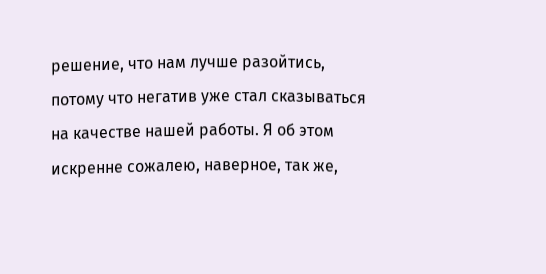решение, что нам лучше разойтись, потому что негатив уже стал сказываться на качестве нашей работы. Я об этом искренне сожалею, наверное, так же,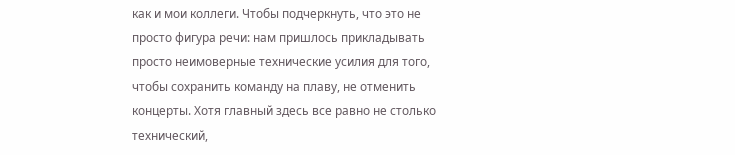как и мои коллеги. Чтобы подчеркнуть, что это не просто фигура речи: нам пришлось прикладывать просто неимоверные технические усилия для того, чтобы сохранить команду на плаву, не отменить концерты. Хотя главный здесь все равно не столько технический,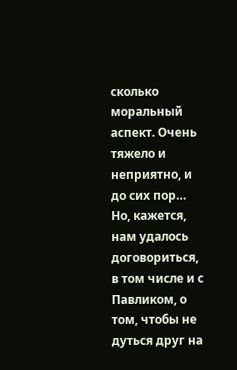сколько моральный аспект. Очень тяжело и неприятно, и до сих пор… Но, кажется, нам удалось договориться, в том числе и с Павликом, о том, чтобы не дуться друг на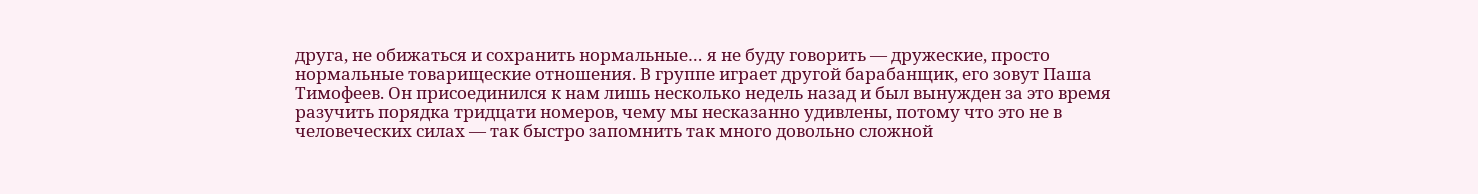друга, не обижаться и сохранить нормальные… я не буду говорить — дружеские, просто нормальные товарищеские отношения. В группе играет другой барабанщик, его зовут Паша Тимофеев. Он присоединился к нам лишь несколько недель назад и был вынужден за это время разучить порядка тридцати номеров, чему мы несказанно удивлены, потому что это не в человеческих силах — так быстро запомнить так много довольно сложной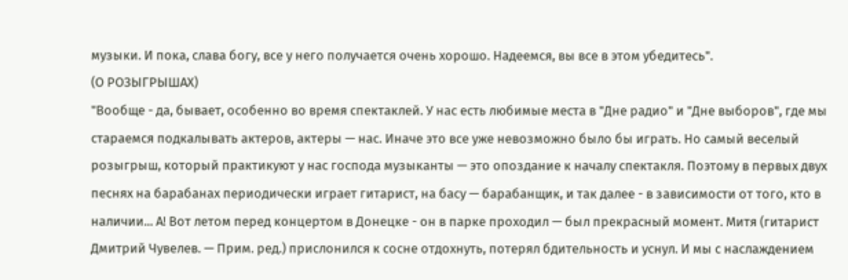музыки. И пока, слава богу, все у него получается очень хорошо. Надеемся, вы все в этом убедитесь".
(О РОЗЫГРЫШАХ)
"Вообще - да, бывает, особенно во время спектаклей. У нас есть любимые места в "Дне радио" и "Дне выборов", где мы стараемся подкалывать актеров, актеры — нас. Иначе это все уже невозможно было бы играть. Но самый веселый розыгрыш, который практикуют у нас господа музыканты — это опоздание к началу спектакля. Поэтому в первых двух песнях на барабанах периодически играет гитарист, на басу — барабанщик, и так далее - в зависимости от того, кто в наличии... А! Вот летом перед концертом в Донецке - он в парке проходил — был прекрасный момент. Митя (гитарист Дмитрий Чувелев. — Прим. ред.) прислонился к сосне отдохнуть, потерял бдительность и уснул. И мы с наслаждением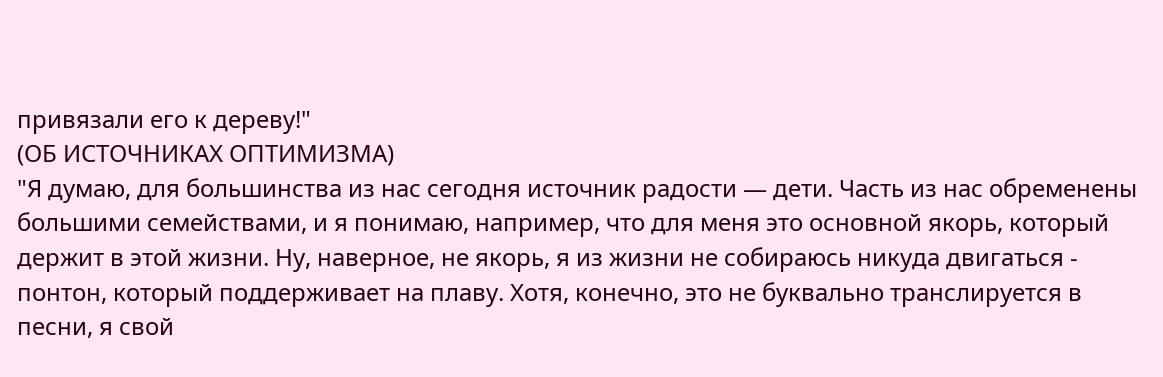привязали его к дереву!"
(ОБ ИСТОЧНИКАХ ОПТИМИЗМА)
"Я думаю, для большинства из нас сегодня источник радости — дети. Часть из нас обременены большими семействами, и я понимаю, например, что для меня это основной якорь, который держит в этой жизни. Ну, наверное, не якорь, я из жизни не собираюсь никуда двигаться - понтон, который поддерживает на плаву. Хотя, конечно, это не буквально транслируется в песни, я свой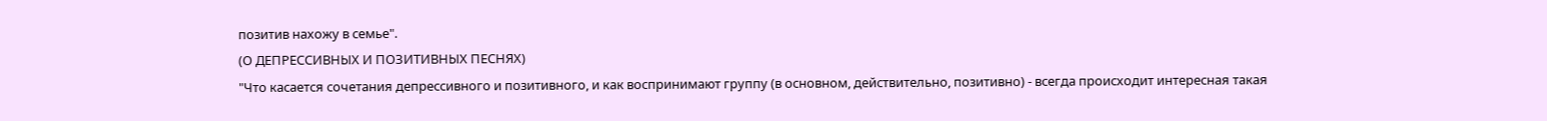позитив нахожу в семье".
(О ДЕПРЕССИВНЫХ И ПОЗИТИВНЫХ ПЕСНЯХ)
"Что касается сочетания депрессивного и позитивного, и как воспринимают группу (в основном, действительно, позитивно) - всегда происходит интересная такая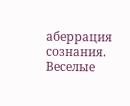аберрация сознания. Веселые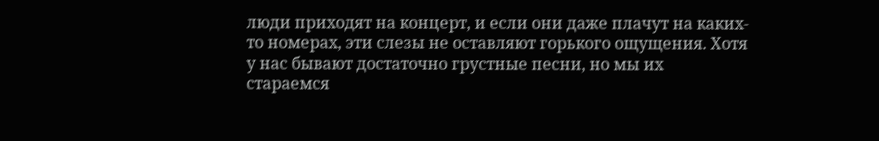люди приходят на концерт, и если они даже плачут на каких-то номерах, эти слезы не оставляют горького ощущения. Хотя у нас бывают достаточно грустные песни, но мы их стараемся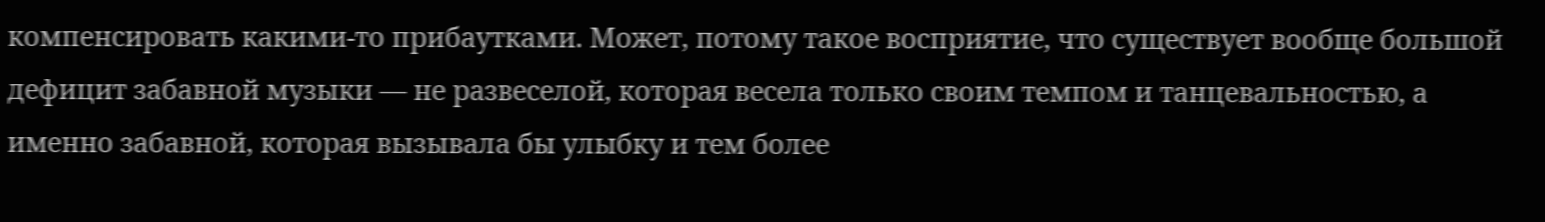компенсировать какими-то прибаутками. Может, потому такое восприятие, что существует вообще большой дефицит забавной музыки — не развеселой, которая весела только своим темпом и танцевальностью, а именно забавной, которая вызывала бы улыбку и тем более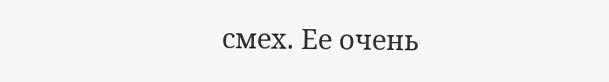смех. Ее очень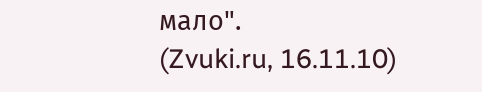мало".
(Zvuki.ru, 16.11.10)